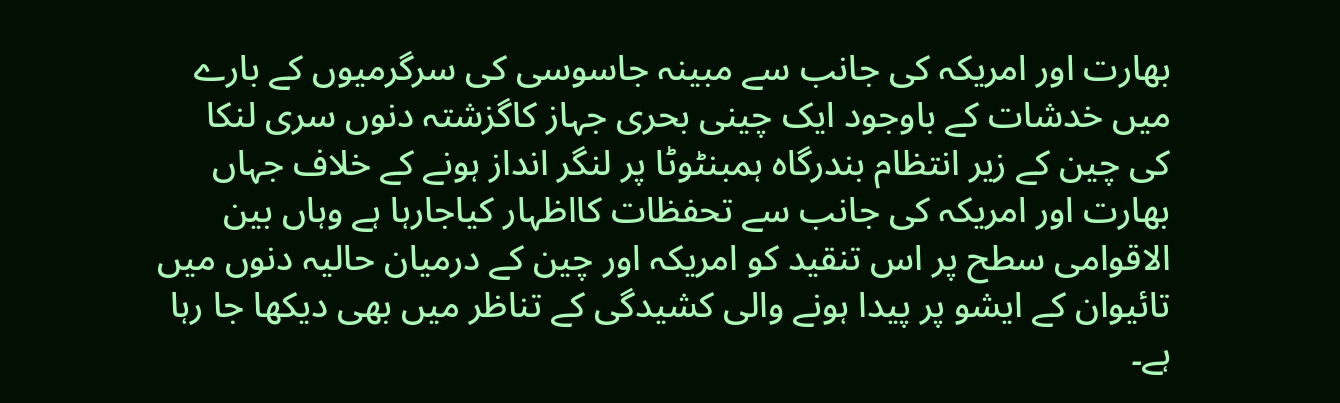بھارت اور امریکہ کی جانب سے مبینہ جاسوسی کی سرگرمیوں کے بارے میں خدشات کے باوجود ایک چینی بحری جہاز کاگزشتہ دنوں سری لنکا کی چین کے زیر انتظام بندرگاہ ہمبنٹوٹا پر لنگر انداز ہونے کے خلاف جہاں بھارت اور امریکہ کی جانب سے تحفظات کااظہار کیاجارہا ہے وہاں بین الاقوامی سطح پر اس تنقید کو امریکہ اور چین کے درمیان حالیہ دنوں میں تائیوان کے ایشو پر پیدا ہونے والی کشیدگی کے تناظر میں بھی دیکھا جا رہا ہے۔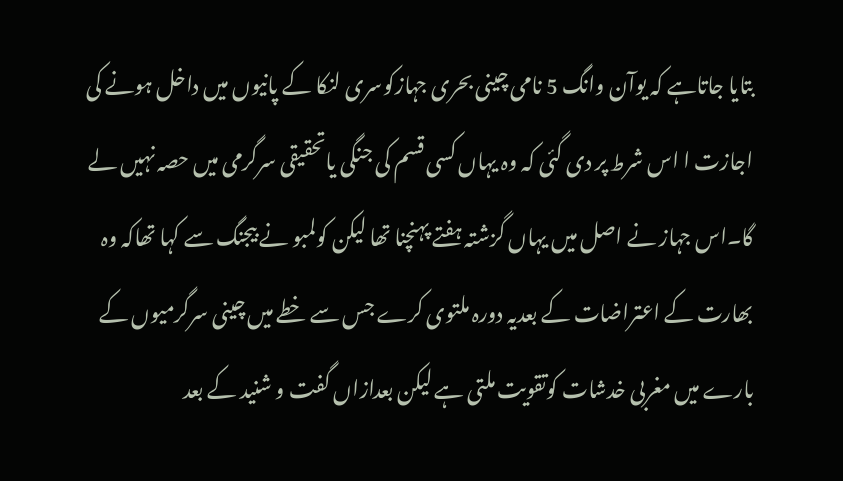بتایا جاتاہے کہ یوآن وانگ 5 نامی چینی بحری جہازکوسری لنکا کے پانیوں میں داخل ہونے کی اجازت ا اس شرط پر دی گئی کہ وہ یہاں کسی قسم کی جنگی یاتحقیقی سرگرمی میں حصہ نہیں لے گا۔اس جہاز نے اصل میں یہاں گزشتہ ہفتے پہنچنا تھا لیکن کولمبو نے بیجنگ سے کہا تھاکہ وہ بھارت کے اعتراضات کے بعدیہ دورہ ملتوی کرے جس سے خطے میں چینی سرگرمیوں کے بارے میں مغربی خدشات کوتقویت ملتی ہے لیکن بعدازاں گفت و شنید کے بعد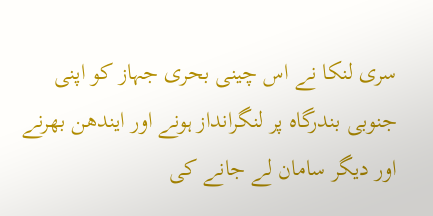سری لنکا نے اس چینی بحری جہاز کو اپنی جنوبی بندرگاہ پر لنگرانداز ہونے اور ایندھن بھرنے اور دیگر سامان لے جانے کی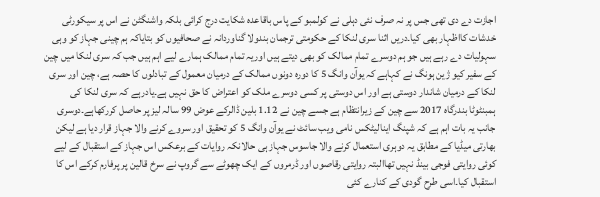اجازت دے دی تھی جس پر نہ صرف نئی دہلی نے کولمبو کے پاس باقاعدہ شکایت درج کرائی بلکہ واشنگٹن نے اس پر سیکورٹی خدشات کااظہار بھی کیا۔دریں اثنا سری لنکا کے حکومتی ترجمان بندولا گناوردانہ نے صحافیوں کو بتایاکہ ہم چینی جہاز کو وہی سہولیات دے رہے ہیں جو ہم دوسرے تمام ممالک کو بھی دیتے ہیں اوریہ تمام ممالک ہمارے لیے اہم ہیں جب کہ سری لنکا میں چین کے سفیر کیو ژین ہونگ نے کہاہے کہ یوآن وانگ 5 کا دورہ دونوں ممالک کے درمیان معمول کے تبادلوں کا حصہ ہے، چین اور سری لنکا کے درمیان شاندار دوستی ہے اور اس دوستی پر کسی دوسرے ملک کو اعتراض کا حق نہیں ہے۔یادرہے کہ سری لنکا کی ہمبنٹوٹا بندرگاہ 2017 سے چین کے زیرانتظام ہے جسے چین نے 1.12 بلین ڈالرکے عوض 99 سالہ لیز پر حاصل کررکھاہے۔دوسری جانب یہ بات اہم ہے کہ شپنگ اینالیٹکس نامی ویب سائٹ نے یوآن وانگ 5 کو تحقیق اور سروے کرنے والا جہاز قرار دیا ہے لیکن بھارتی میڈیا کے مطابق یہ دوہری استعمال کرنے والا جاسوس جہاز ہی حالانکہ روایات کے برعکس اس جہاز کے استقبال کے لیے کوئی روایتی فوجی بینڈ نہیں تھاالبتہ روایتی رقاصوں اور ڈرمروں کے ایک چھوٹے سے گروپ نے سرخ قالین پر پرفارم کرکے اس کا استقبال کیا۔اسی طرح گودی کے کنارے کئی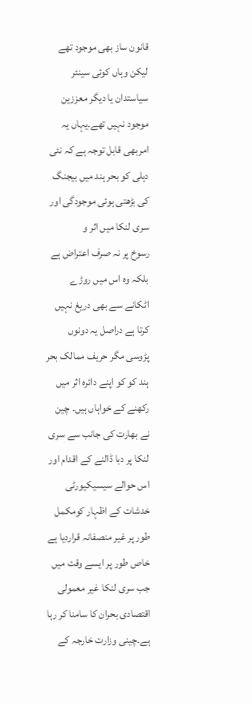قانون ساز بھی موجود تھے لیکن وہاں کوئی سینئر سیاستدان یا دیگر معززین موجود نہیں تھے۔یہاں یہ امربھی قابل توجہ ہے کہ نئی دہلی کو بحر ہند میں بیجنگ کی بڑھتی ہوئی موجودگی اور سری لنکا میں اثر و
رسوخ پر نہ صرف اعتراض ہے بلکہ وہ اس میں روڑے اٹکانے سے بھی دریغ نہیں کرتا ہے دراصل یہ دونوں پڑوسی مگر حریف ممالک بحر ہند کو کو اپنے دائرہ اثر میں رکھنے کے خواہاں ہیں۔ چین نے بھارت کی جانب سے سری لنکا پر دبا ڈالنے کے اقدام اور اس حوالے سیسیکیورٹی خدشات کے اظہار کومکمل طور پر غیر منصفانہ قراردیا ہے خاص طور پر ایسے وقت میں جب سری لنکا غیر معمولی اقتصادی بحران کا سامنا کر رہا ہے۔چینی وزارت خارجہ کے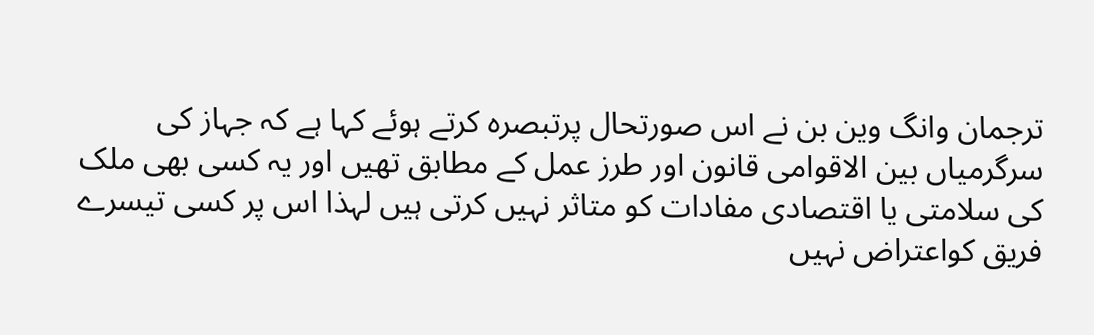ترجمان وانگ وین بن نے اس صورتحال پرتبصرہ کرتے ہوئے کہا ہے کہ جہاز کی سرگرمیاں بین الاقوامی قانون اور طرز عمل کے مطابق تھیں اور یہ کسی بھی ملک کی سلامتی یا اقتصادی مفادات کو متاثر نہیں کرتی ہیں لہذا اس پر کسی تیسرے فریق کواعتراض نہیں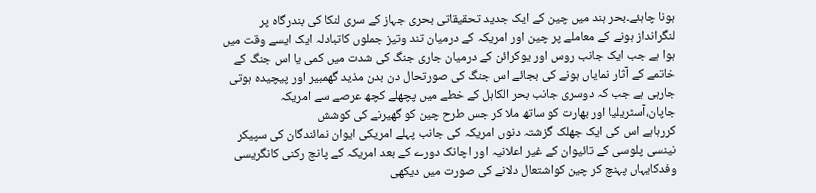ہونا چاہئے۔بحر ہند میں چین کے ایک جدید تحقیقاتی بحری جہاز کے سری لنکا کی بندرگاہ پر لنگرانداز ہونے کے معاملے پر چین اور امریکہ کے درمیان تند وتیز جملوں کاتبادلہ ایک ایسے وقت میں ہوا ہے جب ایک جانب روس اور یوکرائن کے درمیان جاری جنگ کی شدت میں کمی یا اس جنگ کے خاتمے کے آثار نمایاں ہونے کی بجائے اس جنگ کی صورتحال دن بدن مذید گھمبیر اور پیچیدہ ہوتی جارہی ہے جب کہ دوسری جانب بحر الکاہل کے خطے میں پچھلے کچھ عرصے سے امریکہ جاپان،آسٹریلیا اور بھارت کو ساتھ ملا کر جس طرح چین کو گھیرنے کی کوشش
کررہاہے اس کی ایک جھلک گزشتہ دنوں امریکہ کی جانب پہلے امریکی ایوان نمائندگان کی سپیکر نینسی پلوسی کے تائیوان کے غیر اعلانیہ اور اچانک دورے کے بعد امریکہ کے پانچ رکنی کانگریسی وفدکایہاں پہنچ کر چین کواشتعال دلانے کی صورت میں دیکھی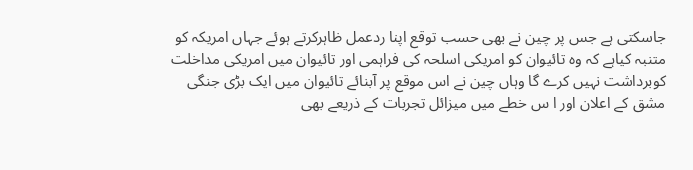جاسکتی ہے جس پر چین نے بھی حسب توقع اپنا ردعمل ظاہرکرتے ہوئے جہاں امریکہ کو متنبہ کیاہے کہ وہ تائیوان کو امریکی اسلحہ کی فراہمی اور تائیوان میں امریکی مداخلت کوبرداشت نہیں کرے گا وہاں چین نے اس موقع پر آبنائے تائیوان میں ایک بڑی جنگی مشق کے اعلان اور ا س خطے میں میزائل تجربات کے ذریعے بھی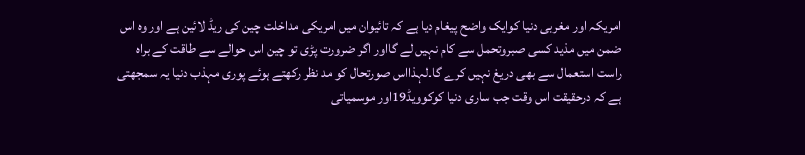امریکہ اور مغربی دنیا کوایک واضح پیغام دیا ہے کہ تائیوان میں امریکی مداخلت چین کی ریڈ لائین ہے اور وہ اس ضمن میں مذید کسی صبروتحمل سے کام نہیں لے گااور اگر ضرورت پڑی تو چین اس حوالے سے طاقت کے براہ راست استعمال سے بھی دریغ نہیں کرے گا۔لہذااس صورتحال کو مد نظر رکھتے ہوئے پوری مہذب دنیا یہ سمجھتی ہے کہ درحقیقت اس وقت جب ساری دنیا کوکوویڈ19اور موسمیاتی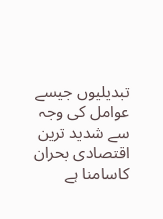تبدیلیوں جیسے عوامل کی وجہ سے شدید ترین اقتصادی بحران کاسامنا ہے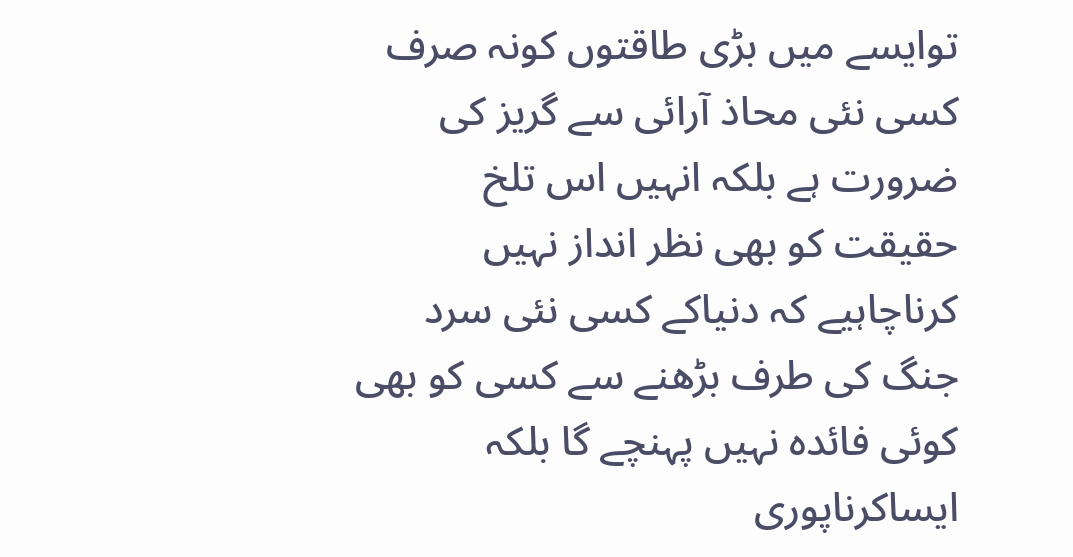توایسے میں بڑی طاقتوں کونہ صرف کسی نئی محاذ آرائی سے گریز کی ضرورت ہے بلکہ انہیں اس تلخ حقیقت کو بھی نظر انداز نہیں کرناچاہیے کہ دنیاکے کسی نئی سرد جنگ کی طرف بڑھنے سے کسی کو بھی کوئی فائدہ نہیں پہنچے گا بلکہ ایساکرناپوری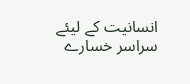انسانیت کے لیئے سراسر خسارے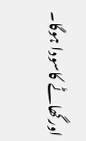اورگھاٹے کاسودا ہوگا۔